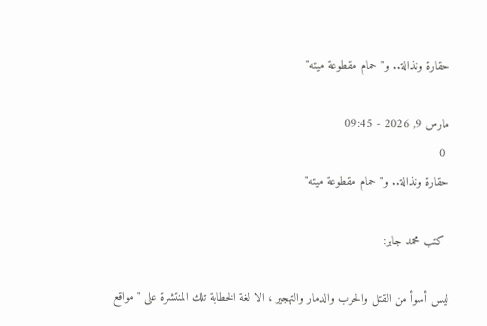حقارة ونذالة.. و"حمام مقطوعة ميته"

مارس 9, 2026 - 09:45
 0
حقارة ونذالة.. و"حمام مقطوعة ميته"

 كتب محمد جابر:

ليس أسوأ من القتل والحرب والدمار والتهجير ، الا لغة الخطابة تلك المنتشرة على "مواقع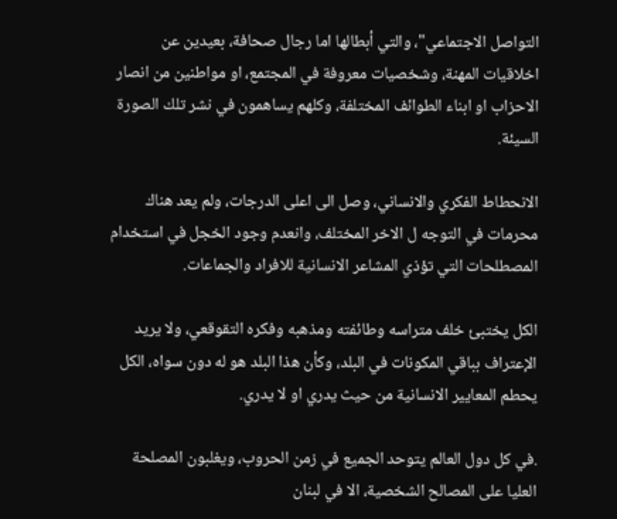التواصل الاجتماعي"، والتي أبطالها اما رجال صحافة، بعيدين عن اخلاقيات المهنة، وشخصيات معروفة في المجتمع، او مواطنين من انصار الاحزاب او ابناء الطوائف المختلفة، وكلهم يساهمون في نشر تلك الصورة السيئة.

الانحطاط الفكري والانساني، وصل الى اعلى الدرجات، ولم يعد هناك محرمات في التوجه ل الاخر المختلف، وانعدم وجود الخجل في استخدام المصطلحات التي تؤذي المشاعر الانسانية للافراد والجماعات.

الكل يختبئ خلف متراسه وطائفته ومذهبه وفكره التقوقعي، ولا يريد الإعتراف بباقي المكونات في البلد، وكأن هذا البلد هو له دون سواه، الكل يحطم المعايير الانسانية من حيث يدري او لا يدري.

.في كل دول العالم يتوحد الجميع في زمن الحروب، ويغلبون المصلحة العليا على المصالح الشخصية، الا في لبنان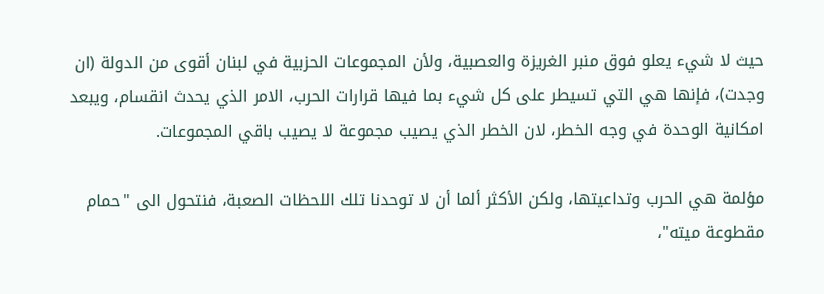حيث لا شيء يعلو فوق منبر الغريزة والعصبية، ولأن المجموعات الحزبية في لبنان أقوى من الدولة (ان وجدت)، فإنها هي التي تسيطر على كل شيء بما فيها قرارات الحرب، الامر الذي يحدث انقسام، ويبعد امكانية الوحدة في وجه الخطر، لان الخطر الذي يصيب مجموعة لا يصيب باقي المجموعات.

مؤلمة هي الحرب وتداعيتها، ولكن الأكثر ألما أن لا توحدنا تلك اللحظات الصعبة، فنتحول الى "حمام مقطوعة ميته"،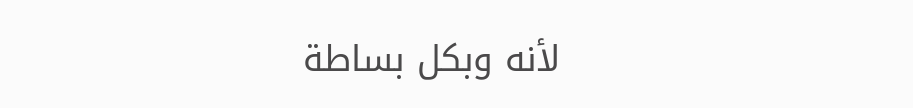لأنه وبكل بساطة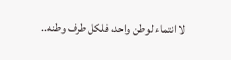لا انتماء لوطن واحد، فلكل طرف وطنه..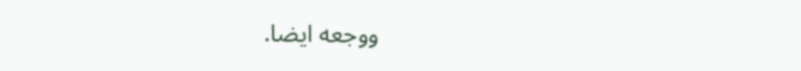ووجعه ايضا.